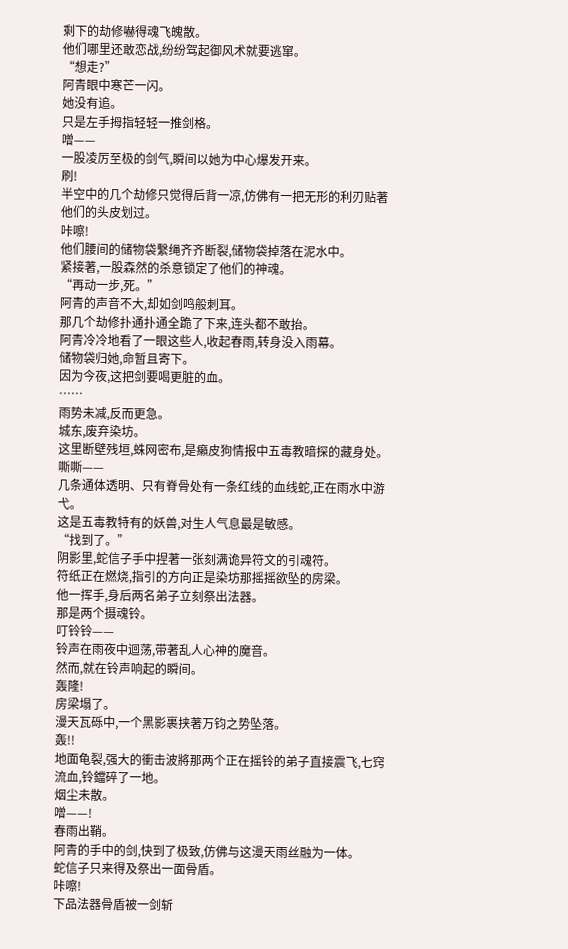剩下的劫修嚇得魂飞魄散。
他们哪里还敢恋战,纷纷驾起御风术就要逃窜。
“想走?”
阿青眼中寒芒一闪。
她没有追。
只是左手拇指轻轻一推剑格。
噌——
一股凌厉至极的剑气,瞬间以她为中心爆发开来。
刷!
半空中的几个劫修只觉得后背一凉,仿佛有一把无形的利刃贴著他们的头皮划过。
咔嚓!
他们腰间的储物袋繫绳齐齐断裂,储物袋掉落在泥水中。
紧接著,一股森然的杀意锁定了他们的神魂。
“再动一步,死。”
阿青的声音不大,却如剑鸣般刺耳。
那几个劫修扑通扑通全跪了下来,连头都不敢抬。
阿青冷冷地看了一眼这些人,收起春雨,转身没入雨幕。
储物袋归她,命暂且寄下。
因为今夜,这把剑要喝更脏的血。
……
雨势未减,反而更急。
城东,废弃染坊。
这里断壁残垣,蛛网密布,是癩皮狗情报中五毒教暗探的藏身处。
嘶嘶——
几条通体透明、只有脊骨处有一条红线的血线蛇,正在雨水中游弋。
这是五毒教特有的妖兽,对生人气息最是敏感。
“找到了。”
阴影里,蛇信子手中捏著一张刻满诡异符文的引魂符。
符纸正在燃烧,指引的方向正是染坊那摇摇欲坠的房梁。
他一挥手,身后两名弟子立刻祭出法器。
那是两个摄魂铃。
叮铃铃——
铃声在雨夜中迴荡,带著乱人心神的魔音。
然而,就在铃声响起的瞬间。
轰隆!
房梁塌了。
漫天瓦砾中,一个黑影裹挟著万钧之势坠落。
轰!!
地面龟裂,强大的衝击波將那两个正在摇铃的弟子直接震飞,七窍流血,铃鐺碎了一地。
烟尘未散。
噌——!
春雨出鞘。
阿青的手中的剑,快到了极致,仿佛与这漫天雨丝融为一体。
蛇信子只来得及祭出一面骨盾。
咔嚓!
下品法器骨盾被一剑斩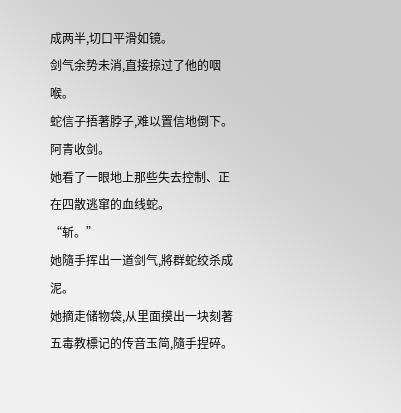成两半,切口平滑如镜。
剑气余势未消,直接掠过了他的咽喉。
蛇信子捂著脖子,难以置信地倒下。
阿青收剑。
她看了一眼地上那些失去控制、正在四散逃窜的血线蛇。
“斩。”
她隨手挥出一道剑气,將群蛇绞杀成泥。
她摘走储物袋,从里面摸出一块刻著五毒教標记的传音玉简,隨手捏碎。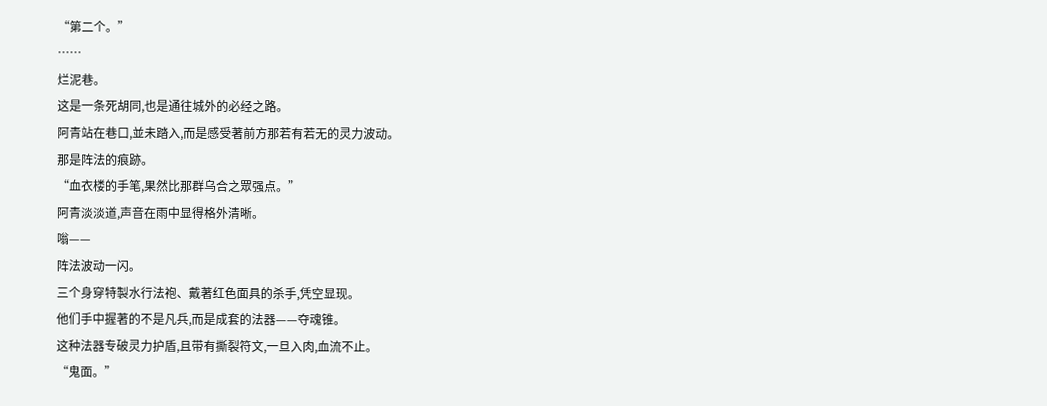“第二个。”
……
烂泥巷。
这是一条死胡同,也是通往城外的必经之路。
阿青站在巷口,並未踏入,而是感受著前方那若有若无的灵力波动。
那是阵法的痕跡。
“血衣楼的手笔,果然比那群乌合之眾强点。”
阿青淡淡道,声音在雨中显得格外清晰。
嗡——
阵法波动一闪。
三个身穿特製水行法袍、戴著红色面具的杀手,凭空显现。
他们手中握著的不是凡兵,而是成套的法器——夺魂锥。
这种法器专破灵力护盾,且带有撕裂符文,一旦入肉,血流不止。
“鬼面。”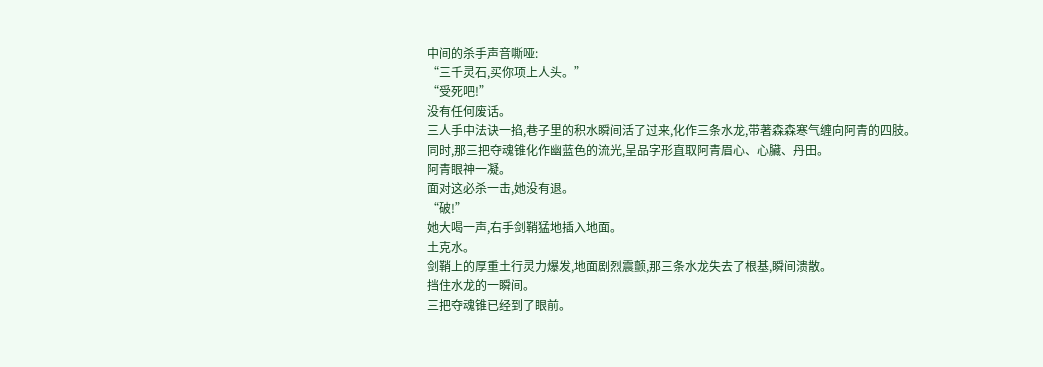中间的杀手声音嘶哑:
“三千灵石,买你项上人头。”
“受死吧!”
没有任何废话。
三人手中法诀一掐,巷子里的积水瞬间活了过来,化作三条水龙,带著森森寒气缠向阿青的四肢。
同时,那三把夺魂锥化作幽蓝色的流光,呈品字形直取阿青眉心、心臟、丹田。
阿青眼神一凝。
面对这必杀一击,她没有退。
“破!”
她大喝一声,右手剑鞘猛地插入地面。
土克水。
剑鞘上的厚重土行灵力爆发,地面剧烈震颤,那三条水龙失去了根基,瞬间溃散。
挡住水龙的一瞬间。
三把夺魂锥已经到了眼前。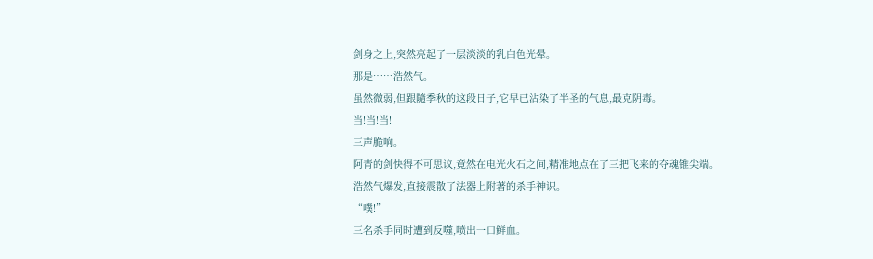剑身之上,突然亮起了一层淡淡的乳白色光晕。
那是……浩然气。
虽然微弱,但跟隨季秋的这段日子,它早已沾染了半圣的气息,最克阴毒。
当!当!当!
三声脆响。
阿青的剑快得不可思议,竟然在电光火石之间,精准地点在了三把飞来的夺魂锥尖端。
浩然气爆发,直接震散了法器上附著的杀手神识。
“噗!”
三名杀手同时遭到反噬,喷出一口鲜血。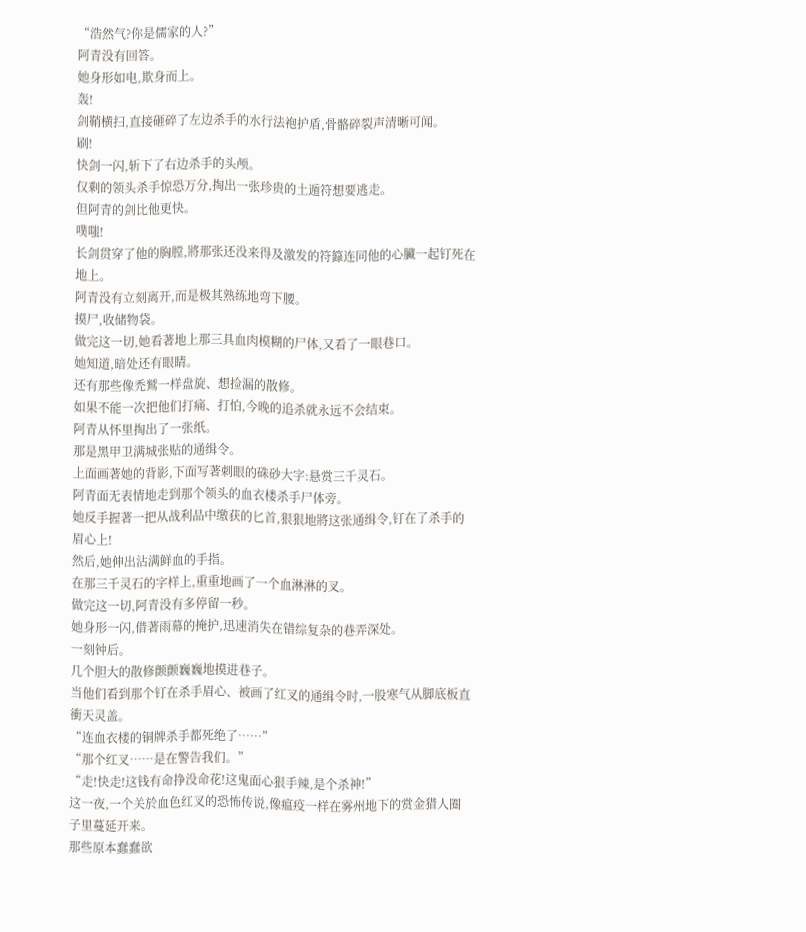“浩然气?你是儒家的人?”
阿青没有回答。
她身形如电,欺身而上。
轰!
剑鞘横扫,直接砸碎了左边杀手的水行法袍护盾,骨骼碎裂声清晰可闻。
刷!
快剑一闪,斩下了右边杀手的头颅。
仅剩的领头杀手惊恐万分,掏出一张珍贵的土遁符想要逃走。
但阿青的剑比他更快。
噗嗤!
长剑贯穿了他的胸膛,將那张还没来得及激发的符籙连同他的心臟一起钉死在地上。
阿青没有立刻离开,而是极其熟练地弯下腰。
摸尸,收储物袋。
做完这一切,她看著地上那三具血肉模糊的尸体,又看了一眼巷口。
她知道,暗处还有眼睛。
还有那些像禿鷲一样盘旋、想捡漏的散修。
如果不能一次把他们打痛、打怕,今晚的追杀就永远不会结束。
阿青从怀里掏出了一张纸。
那是黑甲卫满城张贴的通缉令。
上面画著她的背影,下面写著刺眼的硃砂大字:悬赏三千灵石。
阿青面无表情地走到那个领头的血衣楼杀手尸体旁。
她反手握著一把从战利品中缴获的匕首,狠狠地將这张通缉令,钉在了杀手的眉心上!
然后,她伸出沾满鲜血的手指。
在那三千灵石的字样上,重重地画了一个血淋淋的叉。
做完这一切,阿青没有多停留一秒。
她身形一闪,借著雨幕的掩护,迅速消失在错综复杂的巷弄深处。
一刻钟后。
几个胆大的散修颤颤巍巍地摸进巷子。
当他们看到那个钉在杀手眉心、被画了红叉的通缉令时,一股寒气从脚底板直衝天灵盖。
“连血衣楼的铜牌杀手都死绝了……”
“那个红叉……是在警告我们。”
“走!快走!这钱有命挣没命花!这鬼面心狠手辣,是个杀神!”
这一夜,一个关於血色红叉的恐怖传说,像瘟疫一样在雾州地下的赏金猎人圈子里蔓延开来。
那些原本蠢蠢欲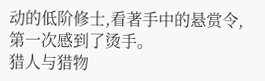动的低阶修士,看著手中的悬赏令,第一次感到了烫手。
猎人与猎物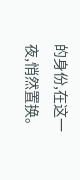的身份,在这一夜,悄然置换。